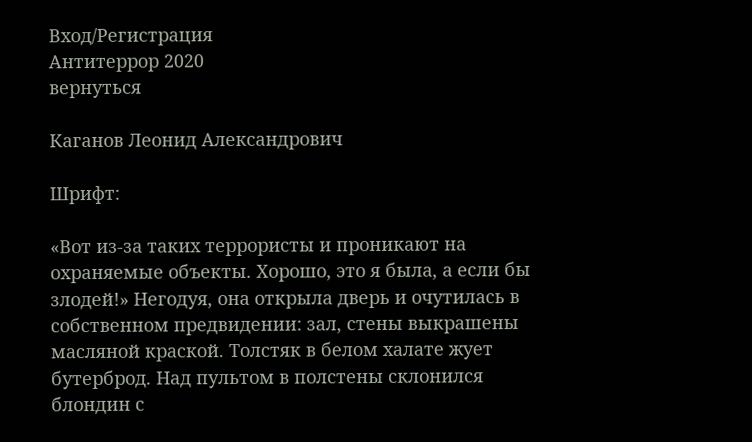Вход/Регистрация
Антитеррор 2020
вернуться

Каганов Леонид Александрович

Шрифт:

«Вот из-за таких террористы и проникают на охраняемые объекты. Хорошо, это я была, а если бы злодей!» Негодуя, она открыла дверь и очутилась в собственном предвидении: зал, стены выкрашены масляной краской. Толстяк в белом халате жует бутерброд. Над пультом в полстены склонился блондин с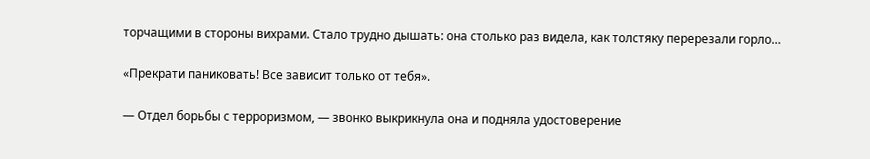торчащими в стороны вихрами. Стало трудно дышать: она столько раз видела, как толстяку перерезали горло…

«Прекрати паниковать! Все зависит только от тебя».

— Отдел борьбы с терроризмом, — звонко выкрикнула она и подняла удостоверение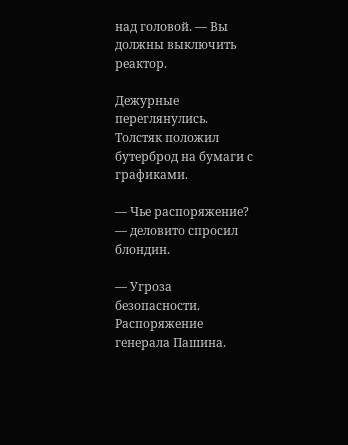над головой. — Вы должны выключить реактор.

Дежурные переглянулись. Толстяк положил бутерброд на бумаги с графиками.

— Чье распоряжение? — деловито спросил блондин.

— Угроза безопасности. Распоряжение генерала Пашина.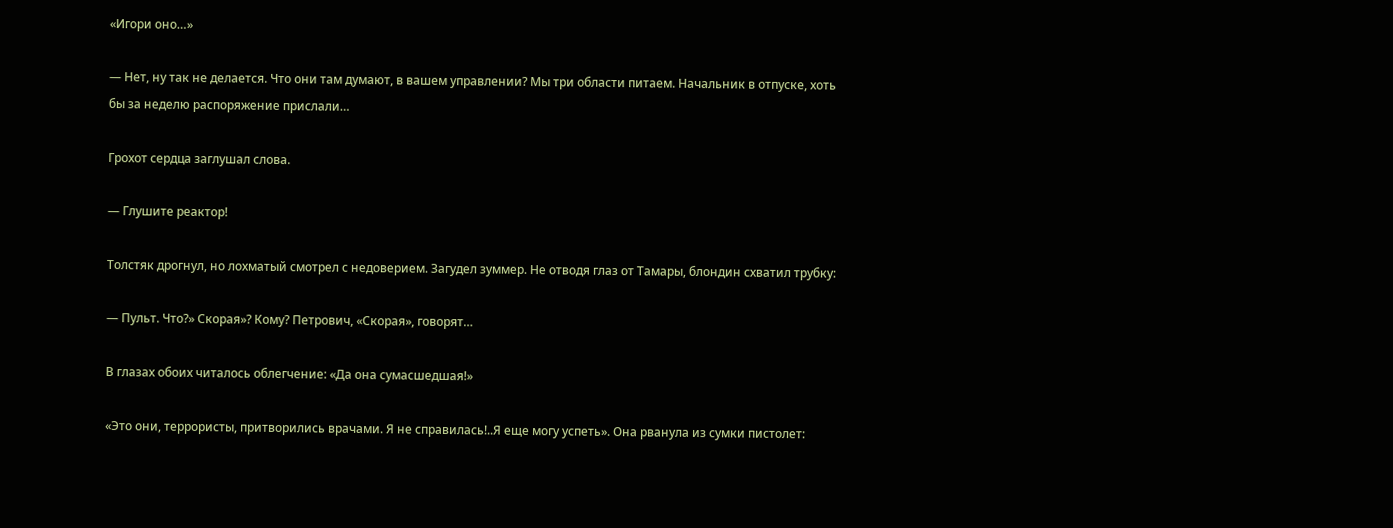«Игори оно…»

— Нет, ну так не делается. Что они там думают, в вашем управлении? Мы три области питаем. Начальник в отпуске, хоть бы за неделю распоряжение прислали…

Грохот сердца заглушал слова.

— Глушите реактор!

Толстяк дрогнул, но лохматый смотрел с недоверием. Загудел зуммер. Не отводя глаз от Тамары, блондин схватил трубку:

— Пульт. Что?» Скорая»? Кому? Петрович, «Скорая», говорят…

В глазах обоих читалось облегчение: «Да она сумасшедшая!»

«Это они, террористы, притворились врачами. Я не справилась!..Я еще могу успеть». Она рванула из сумки пистолет: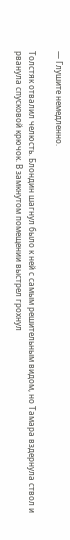— Глушите немедленно.

Толстяк отвалил челюсть. Блондин шагнул было к ней с самым решительным видом, но Тамара вздернула ствол и рванула спусковой крючок. В замкнутом помещении выстрел грохнул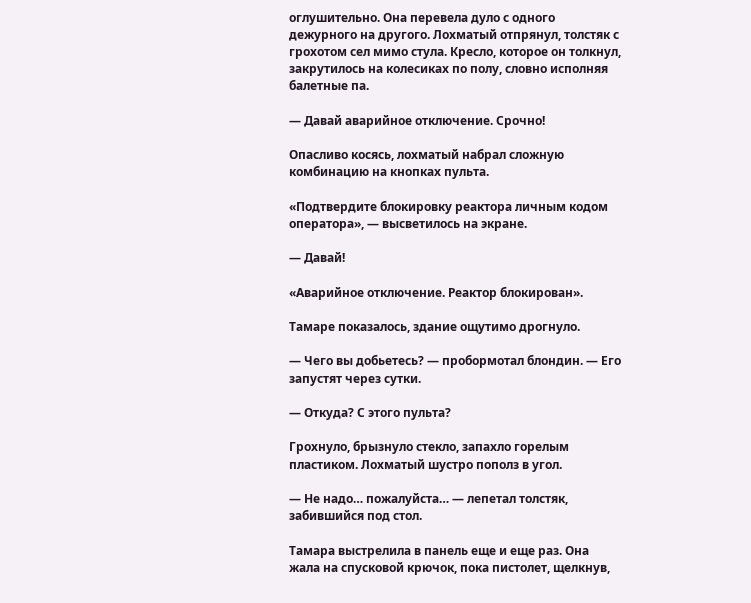оглушительно. Она перевела дуло с одного дежурного на другого. Лохматый отпрянул, толстяк с грохотом сел мимо стула. Кресло, которое он толкнул, закрутилось на колесиках по полу, словно исполняя балетные па.

— Давай аварийное отключение. Срочно!

Опасливо косясь, лохматый набрал сложную комбинацию на кнопках пульта.

«Подтвердите блокировку реактора личным кодом оператора», — высветилось на экране.

— Давай!

«Аварийное отключение. Реактор блокирован».

Тамаре показалось, здание ощутимо дрогнуло.

— Чего вы добьетесь? — пробормотал блондин. — Его запустят через сутки.

— Откуда? С этого пульта?

Грохнуло, брызнуло стекло, запахло горелым пластиком. Лохматый шустро пополз в угол.

— Не надо… пожалуйста… — лепетал толстяк, забившийся под стол.

Тамара выстрелила в панель еще и еще раз. Она жала на спусковой крючок, пока пистолет, щелкнув,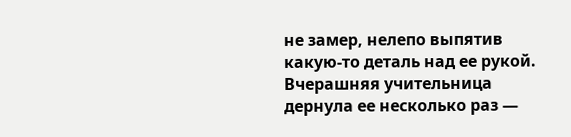не замер, нелепо выпятив какую-то деталь над ее рукой. Вчерашняя учительница дернула ее несколько раз —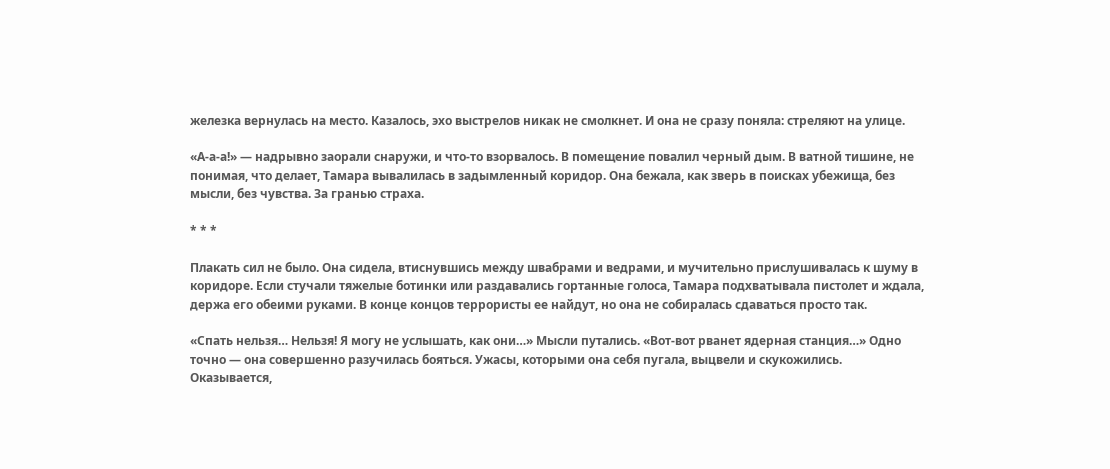железка вернулась на место. Казалось, эхо выстрелов никак не смолкнет. И она не сразу поняла: стреляют на улице.

«А-а-а!» — надрывно заорали снаружи, и что-то взорвалось. В помещение повалил черный дым. В ватной тишине, не понимая, что делает, Тамара вывалилась в задымленный коридор. Она бежала, как зверь в поисках убежища, без мысли, без чувства. За гранью страха.

* * *

Плакать сил не было. Она сидела, втиснувшись между швабрами и ведрами, и мучительно прислушивалась к шуму в коридоре. Если стучали тяжелые ботинки или раздавались гортанные голоса, Тамара подхватывала пистолет и ждала, держа его обеими руками. В конце концов террористы ее найдут, но она не собиралась сдаваться просто так.

«Спать нельзя… Нельзя! Я могу не услышать, как они…» Мысли путались. «Вот-вот рванет ядерная станция…» Одно точно — она совершенно разучилась бояться. Ужасы, которыми она себя пугала, выцвели и скукожились. Оказывается,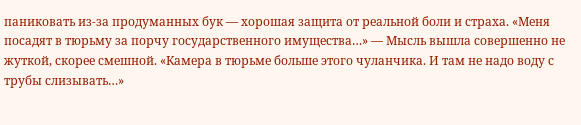паниковать из-за продуманных бук — хорошая защита от реальной боли и страха. «Меня посадят в тюрьму за порчу государственного имущества…» — Мысль вышла совершенно не жуткой, скорее смешной. «Камера в тюрьме больше этого чуланчика. И там не надо воду с трубы слизывать…»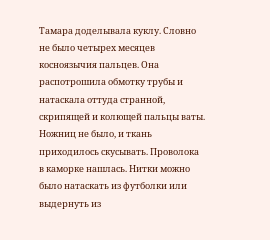Тамара доделывала куклу. Словно не было четырех месяцев косноязычия пальцев. Она распотрошила обмотку трубы и натаскала оттуда странной, скрипящей и колющей пальцы ваты. Ножниц не было, и ткань приходилось скусывать. Проволока в каморке нашлась. Нитки можно было натаскать из футболки или выдернуть из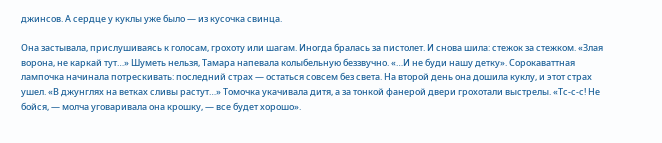джинсов. А сердце у куклы уже было — из кусочка свинца.

Она застывала, прислушиваясь к голосам, грохоту или шагам. Иногда бралась за пистолет. И снова шила: стежок за стежком. «Злая ворона, не каркай тут…» Шуметь нельзя, Тамара напевала колыбельную беззвучно. «…И не буди нашу детку». Сорокаваттная лампочка начинала потрескивать: последний страх — остаться совсем без света. На второй день она дошила куклу, и этот страх ушел. «В джунглях на ветках сливы растут…» Томочка укачивала дитя, а за тонкой фанерой двери грохотали выстрелы. «Тс-с-с! Не бойся, — молча уговаривала она крошку, — все будет хорошо».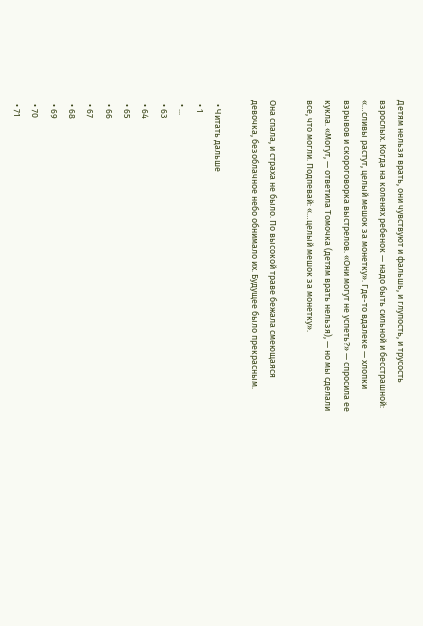Детям нельзя врать, они чувствуют и фальшь, и глупость, и трусость взрослых. Когда на коленях ребенок — надо быть сильной и бесстрашной: «…сливы растут, целый мешок за монетку». Где-то вдалеке — хлопки взрывов и скороговорка выстрелов. «Они могут не успеть?» — спросила ее кукла. «Могут, — ответила Томочка (детям врать нельзя), — но мы сделали все, что могли. Подпевай: «…целый мешок за монетку».

Она спала, и страха не было. По высокой траве бежала смеющаяся девочка, безоблачное небо обнимало их. Будущее было прекрасным.

  • Читать дальше
  • 1
  • ...
  • 63
  • 64
  • 65
  • 66
  • 67
  • 68
  • 69
  • 70
  • 71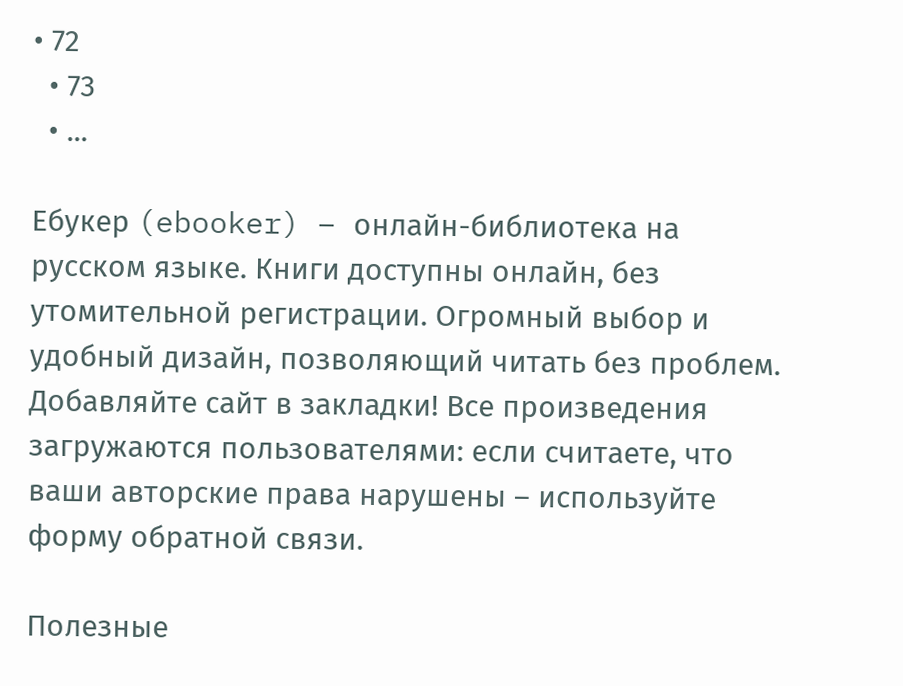• 72
  • 73
  • ...

Ебукер (ebooker) – онлайн-библиотека на русском языке. Книги доступны онлайн, без утомительной регистрации. Огромный выбор и удобный дизайн, позволяющий читать без проблем. Добавляйте сайт в закладки! Все произведения загружаются пользователями: если считаете, что ваши авторские права нарушены – используйте форму обратной связи.

Полезные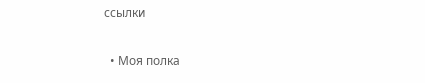ссылки

  • Моя полка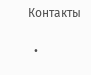Контакты

  •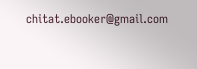chitat.ebooker@gmail.com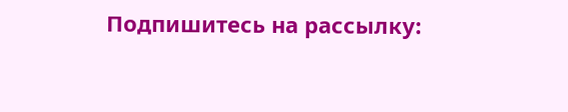Подпишитесь на рассылку: